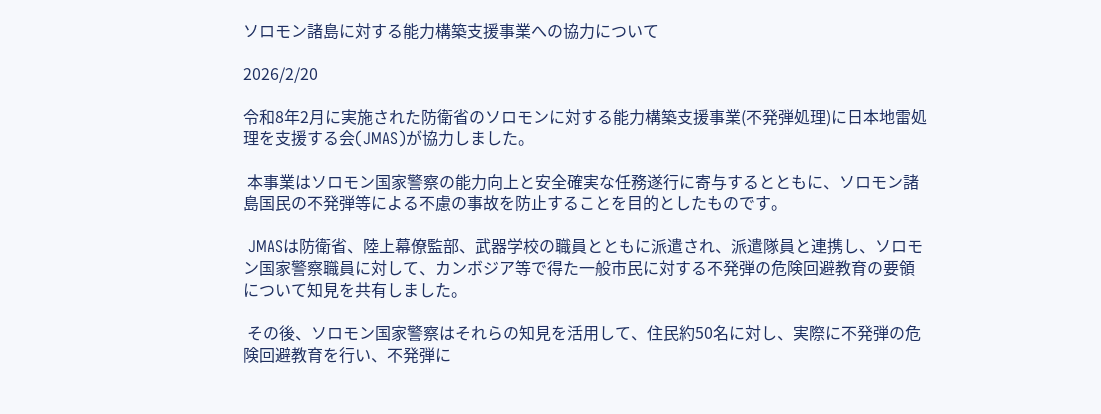ソロモン諸島に対する能力構築支援事業への協力について

2026/2/20

令和8年2月に実施された防衛省のソロモンに対する能力構築支援事業(不発弾処理)に日本地雷処理を支援する会(JMAS)が協力しました。

 本事業はソロモン国家警察の能力向上と安全確実な任務遂行に寄与するとともに、ソロモン諸島国民の不発弾等による不慮の事故を防止することを目的としたものです。

 JMASは防衛省、陸上幕僚監部、武器学校の職員とともに派遣され、派遣隊員と連携し、ソロモン国家警察職員に対して、カンボジア等で得た一般市民に対する不発弾の危険回避教育の要領について知見を共有しました。

 その後、ソロモン国家警察はそれらの知見を活用して、住民約50名に対し、実際に不発弾の危険回避教育を行い、不発弾に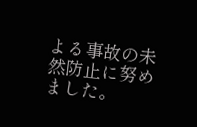よる事故の未然防止に努めました。